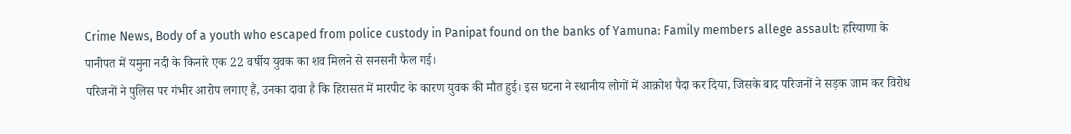Crime News, Body of a youth who escaped from police custody in Panipat found on the banks of Yamuna: Family members allege assault: हरियाणा के पानीपत में यमुना नदी के किनारे एक 22 वर्षीय युवक का शव मिलने से सनसनी फैल गई।
परिजनों ने पुलिस पर गंभीर आरोप लगाए हैं, उनका दावा है कि हिरासत में मारपीट के कारण युवक की मौत हुई। इस घटना ने स्थानीय लोगों में आक्रोश पैदा कर दिया, जिसके बाद परिजनों ने सड़क जाम कर विरोध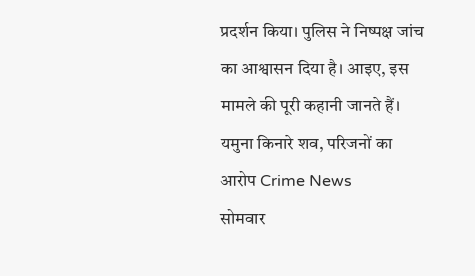प्रदर्शन किया। पुलिस ने निष्पक्ष जांच का आश्वासन दिया है। आइए, इस मामले की पूरी कहानी जानते हैं।
यमुना किनारे शव, परिजनों का आरोप Crime News
सोमवार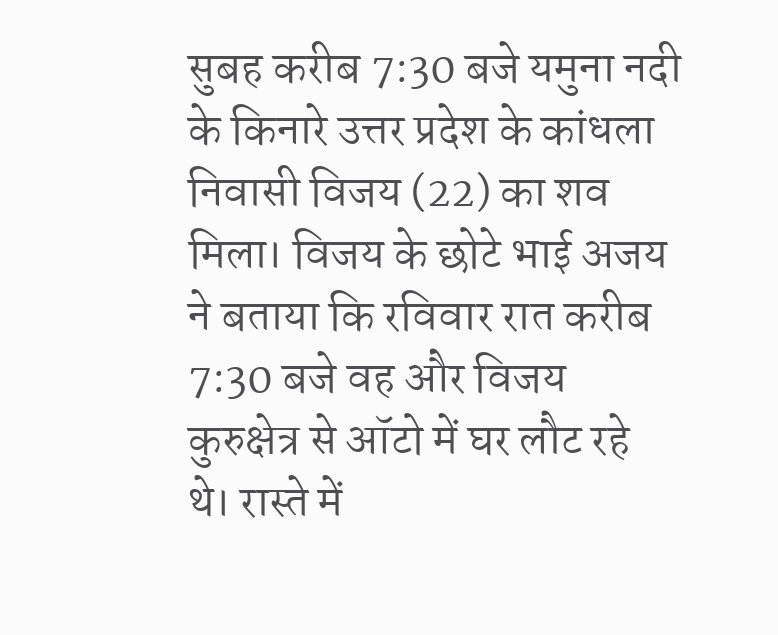सुबह करीब 7:30 बजे यमुना नदी के किनारे उत्तर प्रदेश के कांधला निवासी विजय (22) का शव मिला। विजय के छोटे भाई अजय ने बताया कि रविवार रात करीब 7:30 बजे वह और विजय कुरुक्षेत्र से ऑटो में घर लौट रहे थे। रास्ते में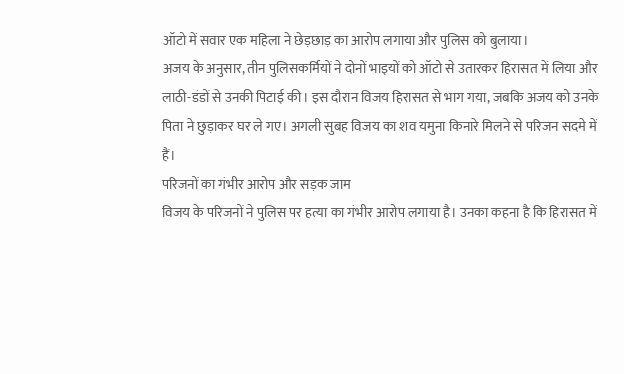ऑटो में सवार एक महिला ने छेड़छाड़ का आरोप लगाया और पुलिस को बुलाया।
अजय के अनुसार, तीन पुलिसकर्मियों ने दोनों भाइयों को ऑटो से उतारकर हिरासत में लिया और लाठी-डंडों से उनकी पिटाई की। इस दौरान विजय हिरासत से भाग गया, जबकि अजय को उनके पिता ने छुड़ाकर घर ले गए। अगली सुबह विजय का शव यमुना किनारे मिलने से परिजन सदमे में हैं।
परिजनों का गंभीर आरोप और सड़क जाम
विजय के परिजनों ने पुलिस पर हत्या का गंभीर आरोप लगाया है। उनका कहना है कि हिरासत में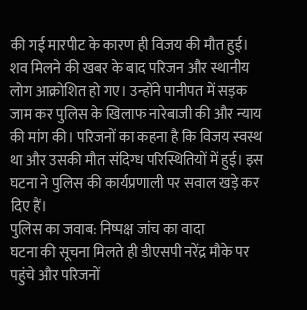की गई मारपीट के कारण ही विजय की मौत हुई।
शव मिलने की खबर के बाद परिजन और स्थानीय लोग आक्रोशित हो गए। उन्होंने पानीपत में सड़क जाम कर पुलिस के खिलाफ नारेबाजी की और न्याय की मांग की। परिजनों का कहना है कि विजय स्वस्थ था और उसकी मौत संदिग्ध परिस्थितियों में हुई। इस घटना ने पुलिस की कार्यप्रणाली पर सवाल खड़े कर दिए हैं।
पुलिस का जवाब: निष्पक्ष जांच का वादा
घटना की सूचना मिलते ही डीएसपी नरेंद्र मौके पर पहुंचे और परिजनों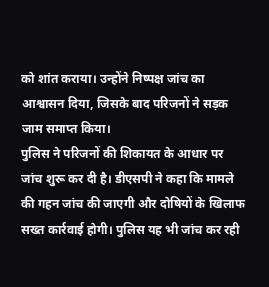को शांत कराया। उन्होंने निष्पक्ष जांच का आश्वासन दिया, जिसके बाद परिजनों ने सड़क जाम समाप्त किया।
पुलिस ने परिजनों की शिकायत के आधार पर जांच शुरू कर दी है। डीएसपी ने कहा कि मामले की गहन जांच की जाएगी और दोषियों के खिलाफ सख्त कार्रवाई होगी। पुलिस यह भी जांच कर रही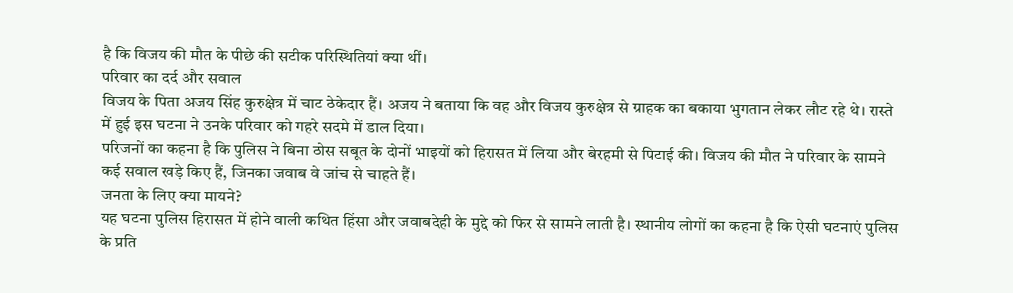है कि विजय की मौत के पीछे की सटीक परिस्थितियां क्या थीं।
परिवार का दर्द और सवाल
विजय के पिता अजय सिंह कुरुक्षेत्र में चाट ठेकेदार हैं। अजय ने बताया कि वह और विजय कुरुक्षेत्र से ग्राहक का बकाया भुगतान लेकर लौट रहे थे। रास्ते में हुई इस घटना ने उनके परिवार को गहरे सदमे में डाल दिया।
परिजनों का कहना है कि पुलिस ने बिना ठोस सबूत के दोनों भाइयों को हिरासत में लिया और बेरहमी से पिटाई की। विजय की मौत ने परिवार के सामने कई सवाल खड़े किए हैं, जिनका जवाब वे जांच से चाहते हैं।
जनता के लिए क्या मायने?
यह घटना पुलिस हिरासत में होने वाली कथित हिंसा और जवाबदेही के मुद्दे को फिर से सामने लाती है। स्थानीय लोगों का कहना है कि ऐसी घटनाएं पुलिस के प्रति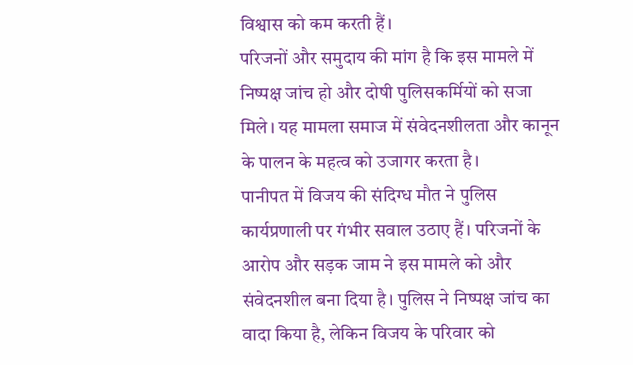विश्वास को कम करती हैं।
परिजनों और समुदाय की मांग है कि इस मामले में निष्पक्ष जांच हो और दोषी पुलिसकर्मियों को सजा मिले। यह मामला समाज में संवेदनशीलता और कानून के पालन के महत्व को उजागर करता है।
पानीपत में विजय की संदिग्ध मौत ने पुलिस कार्यप्रणाली पर गंभीर सवाल उठाए हैं। परिजनों के आरोप और सड़क जाम ने इस मामले को और संवेदनशील बना दिया है। पुलिस ने निष्पक्ष जांच का वादा किया है, लेकिन विजय के परिवार को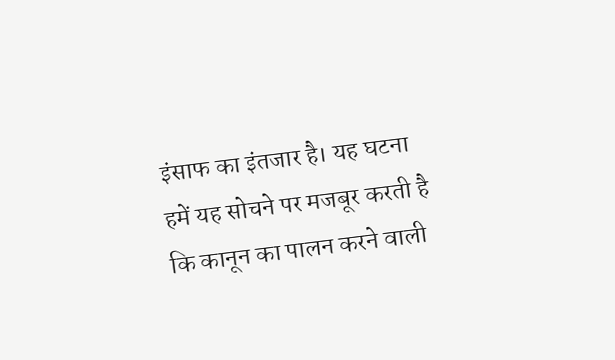इंसाफ का इंतजार है। यह घटना हमें यह सोचने पर मजबूर करती है कि कानून का पालन करने वाली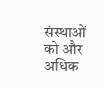संस्थाओं को और अधिक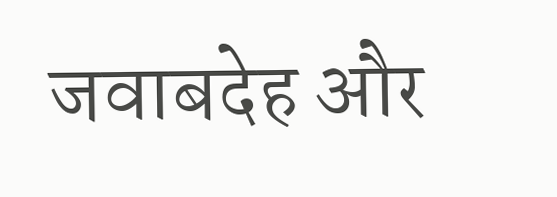जवाबदेह और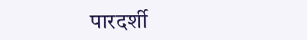पारदर्शी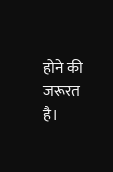होने की जरूरत है।